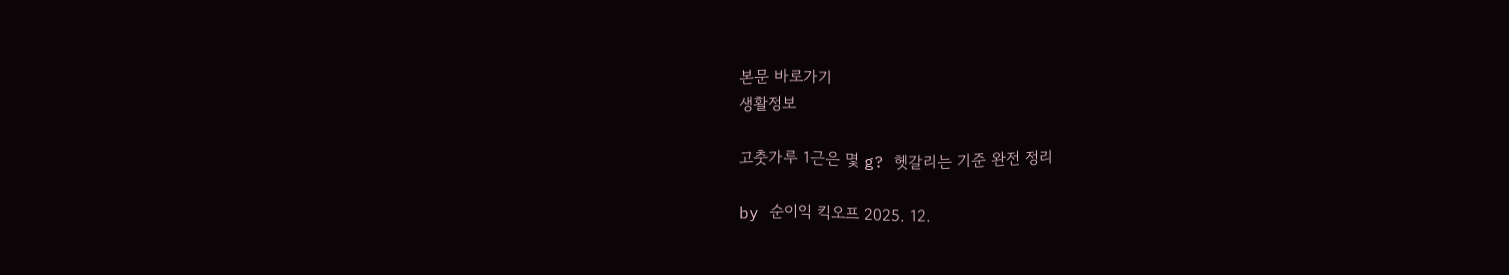본문 바로가기
생활정보

고춧가루 1근은 몇 g? 헷갈리는 기준 완전 정리

by 순이익 킥오프 2025. 12.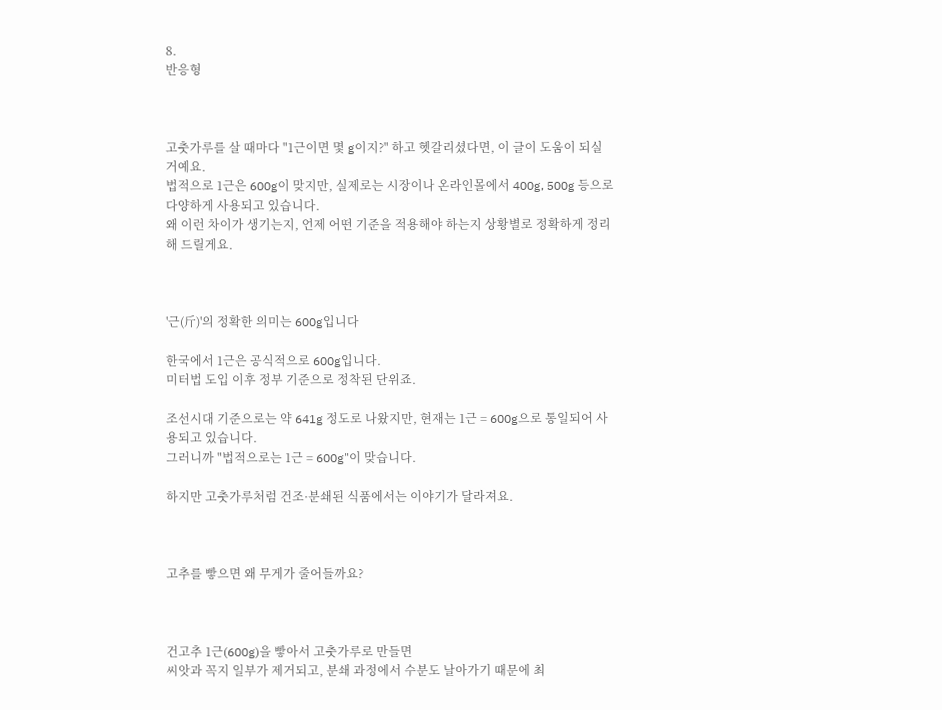8.
반응형



고춧가루를 살 때마다 "1근이면 몇 g이지?" 하고 헷갈리셨다면, 이 글이 도움이 되실 거예요.
법적으로 1근은 600g이 맞지만, 실제로는 시장이나 온라인몰에서 400g, 500g 등으로 다양하게 사용되고 있습니다.
왜 이런 차이가 생기는지, 언제 어떤 기준을 적용해야 하는지 상황별로 정확하게 정리해 드릴게요.



'근(斤)'의 정확한 의미는 600g입니다

한국에서 1근은 공식적으로 600g입니다.
미터법 도입 이후 정부 기준으로 정착된 단위죠.

조선시대 기준으로는 약 641g 정도로 나왔지만, 현재는 1근 = 600g으로 통일되어 사용되고 있습니다.
그러니까 "법적으로는 1근 = 600g"이 맞습니다.

하지만 고춧가루처럼 건조·분쇄된 식품에서는 이야기가 달라져요.



고추를 빻으면 왜 무게가 줄어들까요?



건고추 1근(600g)을 빻아서 고춧가루로 만들면
씨앗과 꼭지 일부가 제거되고, 분쇄 과정에서 수분도 날아가기 때문에 최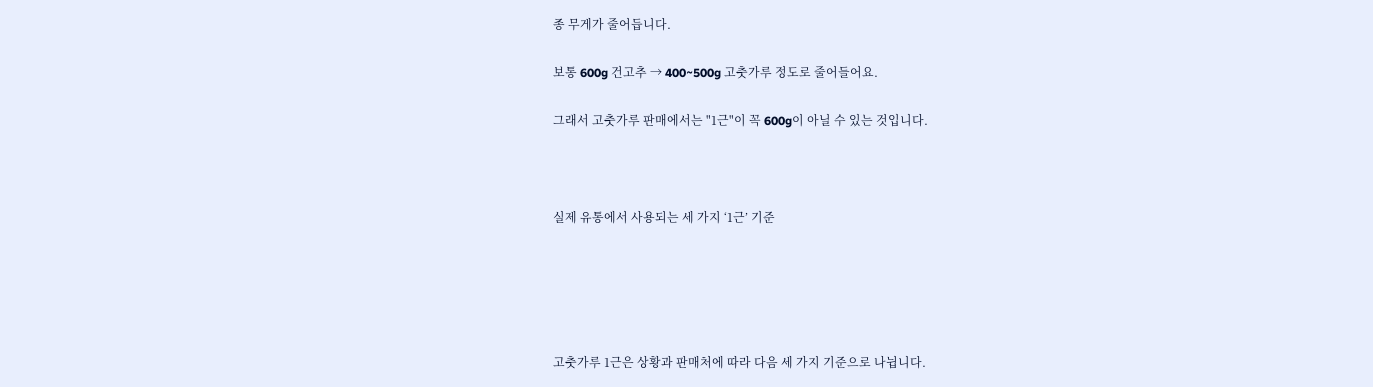종 무게가 줄어듭니다.

보통 600g 건고추 → 400~500g 고춧가루 정도로 줄어들어요.

그래서 고춧가루 판매에서는 "1근"이 꼭 600g이 아닐 수 있는 것입니다.



실제 유통에서 사용되는 세 가지 ‘1근’ 기준





고춧가루 1근은 상황과 판매처에 따라 다음 세 가지 기준으로 나뉩니다.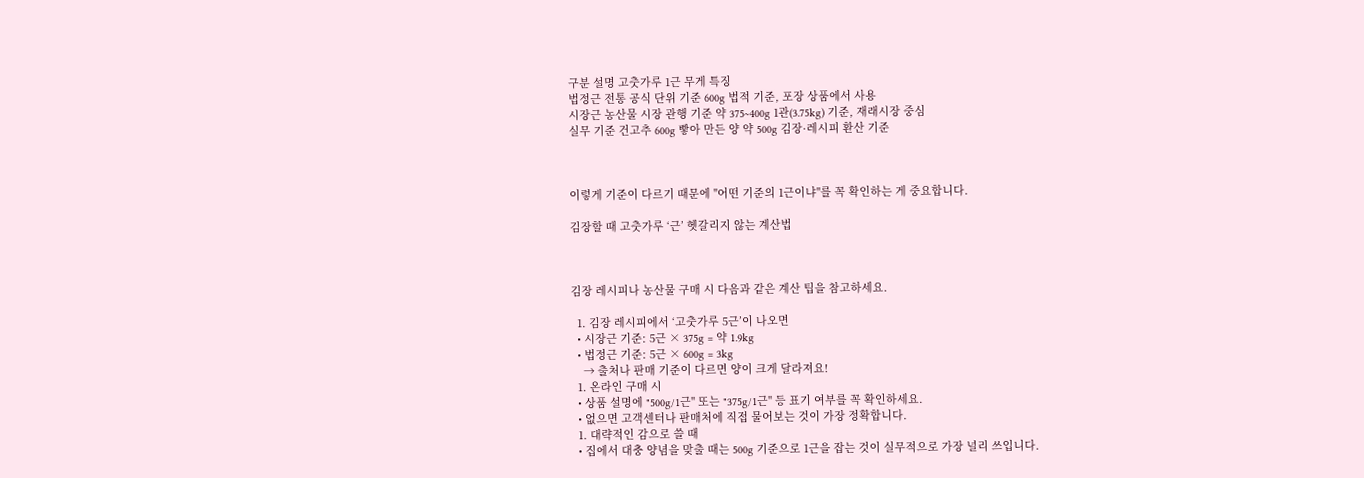구분 설명 고춧가루 1근 무게 특징
법정근 전통 공식 단위 기준 600g 법적 기준, 포장 상품에서 사용
시장근 농산물 시장 관행 기준 약 375~400g 1관(3.75kg) 기준, 재래시장 중심
실무 기준 건고추 600g 빻아 만든 양 약 500g 김장·레시피 환산 기준



이렇게 기준이 다르기 때문에 "어떤 기준의 1근이냐"를 꼭 확인하는 게 중요합니다.

김장할 때 고춧가루 ‘근’ 헷갈리지 않는 계산법



김장 레시피나 농산물 구매 시 다음과 같은 계산 팁을 참고하세요.

  1. 김장 레시피에서 ‘고춧가루 5근’이 나오면
  • 시장근 기준: 5근 × 375g = 약 1.9kg
  • 법정근 기준: 5근 × 600g = 3kg
    → 출처나 판매 기준이 다르면 양이 크게 달라져요!
  1. 온라인 구매 시
  • 상품 설명에 "500g/1근" 또는 "375g/1근" 등 표기 여부를 꼭 확인하세요.
  • 없으면 고객센터나 판매처에 직접 물어보는 것이 가장 정확합니다.
  1. 대략적인 감으로 쓸 때
  • 집에서 대충 양념을 맞출 때는 500g 기준으로 1근을 잡는 것이 실무적으로 가장 널리 쓰입니다.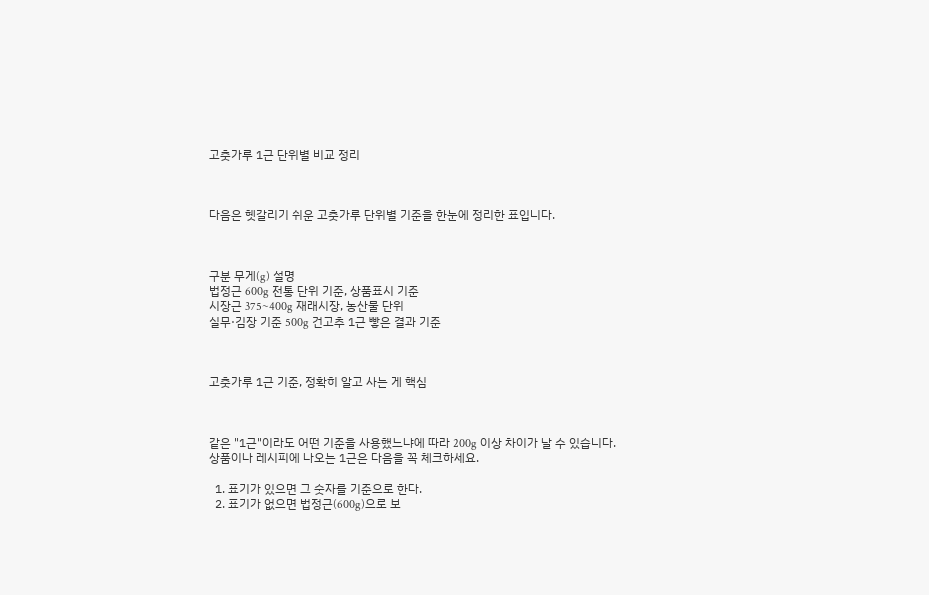고춧가루 1근 단위별 비교 정리



다음은 헷갈리기 쉬운 고춧가루 단위별 기준을 한눈에 정리한 표입니다.



구분 무게(g) 설명
법정근 600g 전통 단위 기준, 상품표시 기준
시장근 375~400g 재래시장, 농산물 단위
실무·김장 기준 500g 건고추 1근 빻은 결과 기준



고춧가루 1근 기준, 정확히 알고 사는 게 핵심



같은 "1근"이라도 어떤 기준을 사용했느냐에 따라 200g 이상 차이가 날 수 있습니다.
상품이나 레시피에 나오는 1근은 다음을 꼭 체크하세요.

  1. 표기가 있으면 그 숫자를 기준으로 한다.
  2. 표기가 없으면 법정근(600g)으로 보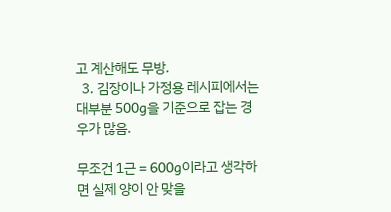고 계산해도 무방.
  3. 김장이나 가정용 레시피에서는 대부분 500g을 기준으로 잡는 경우가 많음.

무조건 1근 = 600g이라고 생각하면 실제 양이 안 맞을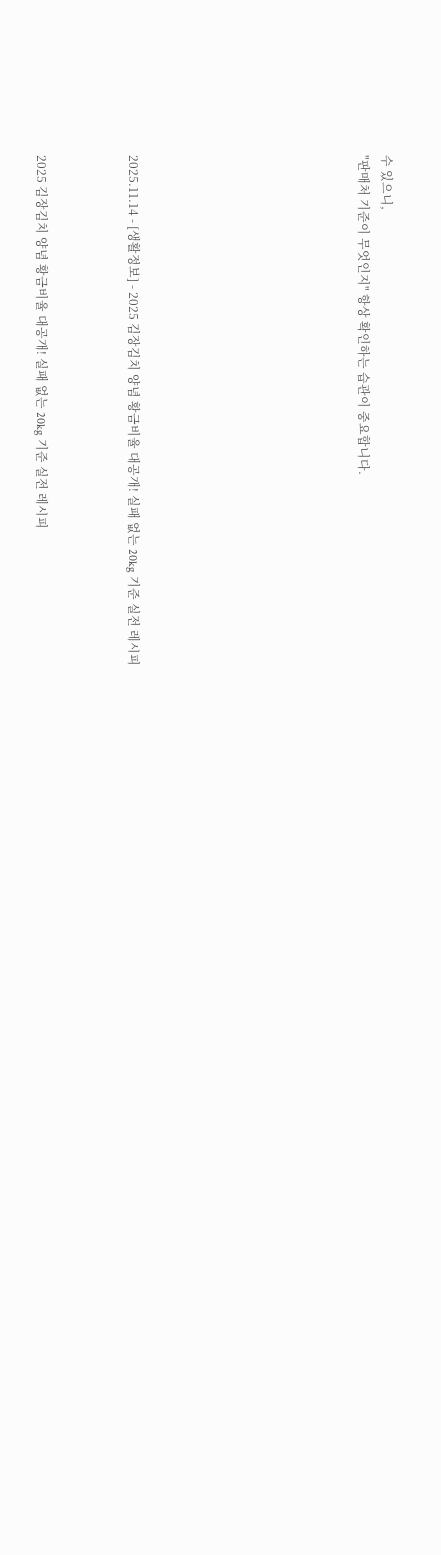수 있으니,
"판매처 기준이 무엇인지" 항상 확인하는 습관이 중요합니다.









2025.11.14 - [생활정보] - 2025 김장김치 양념 황금비율 대공개! 실패 없는 20kg 기준 실전 레시피



2025 김장김치 양념 황금비율 대공개! 실패 없는 20kg 기준 실전 레시피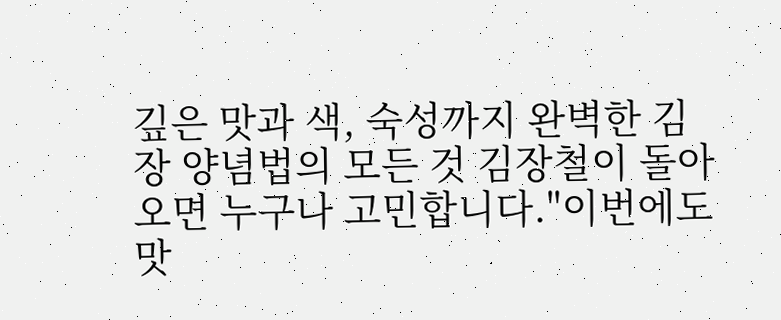깊은 맛과 색, 숙성까지 완벽한 김장 양념법의 모든 것 김장철이 돌아오면 누구나 고민합니다."이번에도 맛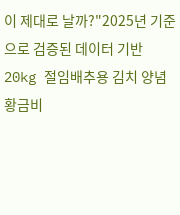이 제대로 날까?"2025년 기준으로 검증된 데이터 기반 20kg 절임배추용 김치 양념 황금비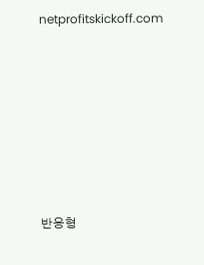netprofitskickoff.com







반응형